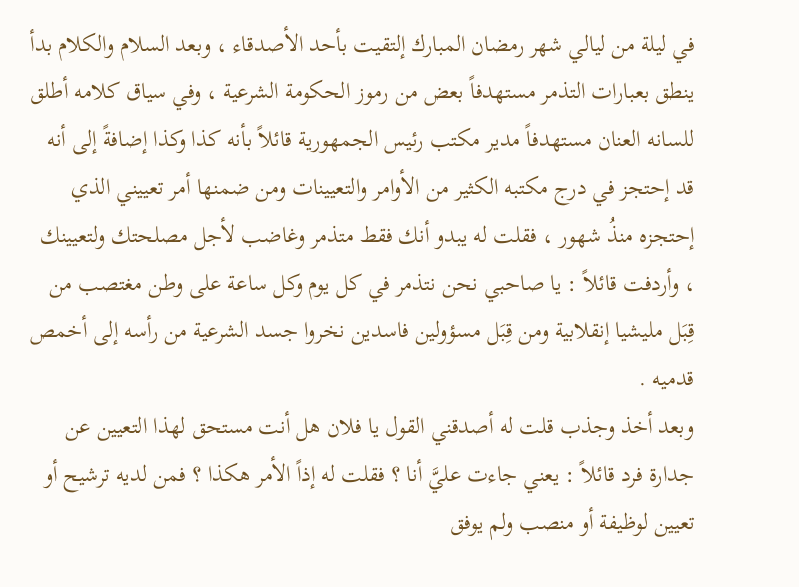في ليلة من ليالي شهر رمضان المبارك إلتقيت بأحد الأصدقاء ، وبعد السلام والكلام بدأ ينطق بعبارات التذمر مستهدفاً بعض من رموز الحكومة الشرعية ، وفي سياق كلامه أطلق للسانه العنان مستهدفاً مدير مكتب رئيس الجمهورية قائلاً بأنه كذا وكذا إضافةً إلى أنه قد إحتجز في درج مكتبه الكثير من الأوامر والتعيينات ومن ضمنها أمر تعييني الذي إحتجزه منذُ شهور ، فقلت له يبدو أنك فقط متذمر وغاضب لأجل مصلحتك ولتعيينك ، وأردفت قائلاً : يا صاحبي نحن نتذمر في كل يوم وكل ساعة على وطن مغتصب من قِبَل مليشيا إنقلابية ومن قِبَل مسؤولين فاسدين نخروا جسد الشرعية من رأسه إلى أخمص قدميه .
وبعد أخذ وجذب قلت له أصدقني القول يا فلان هل أنت مستحق لهذا التعيين عن جدارة فرد قائلاً : يعني جاءت عليَّ أنا ؟ فقلت له إذاً الأمر هكذا ؟ فمن لديه ترشيح أو تعيين لوظيفة أو منصب ولم يوفق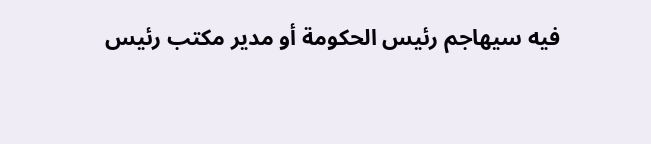فيه سيهاجم رئيس الحكومة أو مدير مكتب رئيس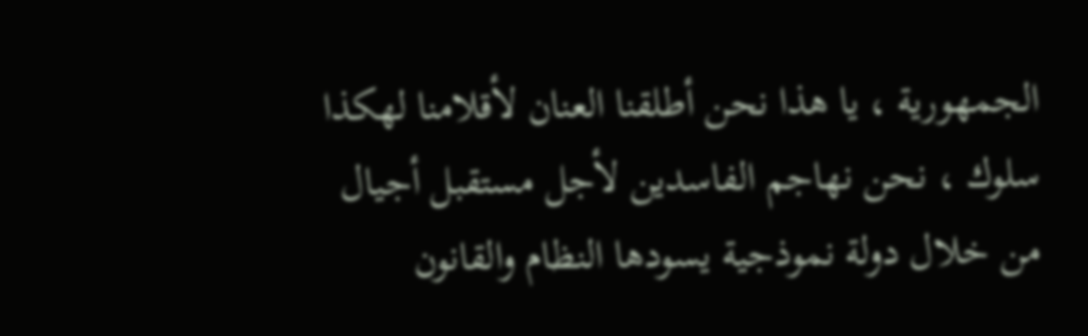الجمهورية ، يا هذا نحن أطلقنا العنان لأقلامنا لهكذا سلوك ، نحن نهاجم الفاسدين لأجل مستقبل أجيال من خلال دولة نموذجية يسودها النظام والقانون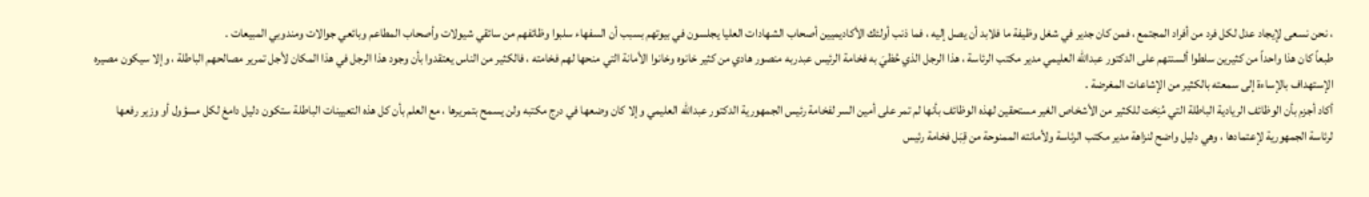، نحن نسعى لإيجاد عدل لكل فرد من أفراد المجتمع ، فمن كان جدير في شغل وظيفة ما فلابد أن يصل إليه ، فما ذنب أولئك الأكاديميين أصحاب الشهادات العليا يجلسون في بيوتهم بسبب أن السفهاء سلبوا وظائفهم من سائقي شيولات وأصحاب المطاعم وبائعي جوالات ومندوبي المبيعات .
طبعاً كان هذا واحداً من كثيرين سلطوا ألسنتهم على الدكتور عبدالله العليمي مدير مكتب الرئاسة ، هذا الرجل الذي حُظيَ به فخامة الرئيس عبدربه منصور هادي من كثير خانوه وخانوا الأمانة التي منحها لهم فخامته ، فالكثير من الناس يعتقدوا بأن وجود هذا الرجل في هذا المكان لأجل تمرير مصالحهم الباطلة ، وإلا سيكون مصيره الإستهداف بالإساءة إلى سمعته بالكثير من الإشاعات المغرضة .
أكاد أجزم بأن الوظائف الريادية الباطلة التي مُنِحَت للكثير من الأشخاص الغير مستحقين لهذه الوظائف بأنها لم تمر على أمين السر لفخامة رئيس الجمهورية الدكتور عبدالله العليمي وإلا كان وضعها في درج مكتبه ولن يسمح بتمريرها ، مع العلم بأن كل هذه التعيينات الباطلة ستكون دليل دامغ لكل مسؤول أو وزير رفعها لرئاسة الجمهورية لإعتمادها ، وهي دليل واضح لنزاهة مدير مكتب الرئاسة ولأمانته الممنوحة من قِبَل فخامة رئيس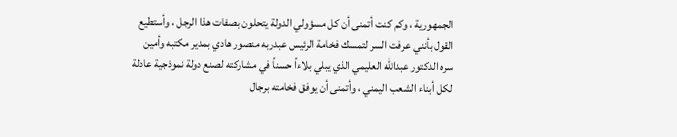الجمهورية ، وكم كنت أتمنى أن كل مسؤولي الدولة يتحلون بصفات هذا الرجل ، وأستطيع القول بأنني عرفت السر لتمسك فخامة الرئيس عبدربه منصور هادي بمدير مكتبه وأمين سره الدكتور عبدالله العليمي الذي يبلي بلاءاً حسناً في مشاركته لصنع دولة نموذجية عادلة لكل أبناء الشعب اليمني ، وأتمنى أن يوفق فخامته برجال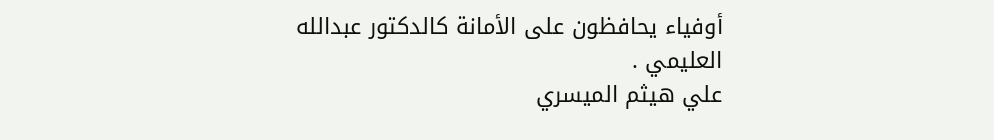أوفياء يحافظون على الأمانة كالدكتور عبدالله العليمي .
علي هيثم الميسري